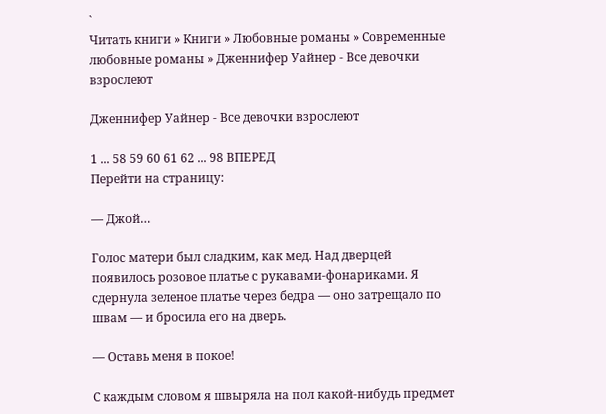`
Читать книги » Книги » Любовные романы » Современные любовные романы » Дженнифер Уайнер - Все девочки взрослеют

Дженнифер Уайнер - Все девочки взрослеют

1 ... 58 59 60 61 62 ... 98 ВПЕРЕД
Перейти на страницу:

— Джой…

Голос матери был сладким, как мед. Над дверцей появилось розовое платье с рукавами-фонариками. Я сдернула зеленое платье через бедра — оно затрещало по швам — и бросила его на дверь.

— Оставь меня в покое!

С каждым словом я швыряла на пол какой-нибудь предмет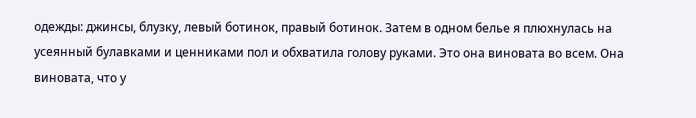одежды: джинсы, блузку, левый ботинок, правый ботинок. Затем в одном белье я плюхнулась на усеянный булавками и ценниками пол и обхватила голову руками. Это она виновата во всем. Она виновата, что у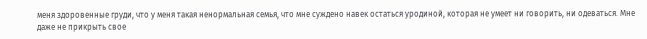меня здоровенные груди, что у меня такая ненормальная семья, что мне суждено навек остаться уродиной, которая не умеет ни говорить, ни одеваться. Мне даже не прикрыть свое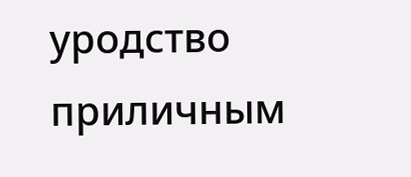уродство приличным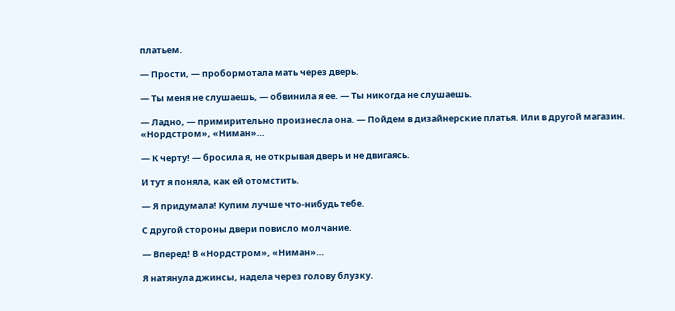платьем.

— Прости, — пробормотала мать через дверь.

— Ты меня не слушаешь, — обвинила я ее. — Ты никогда не слушаешь.

— Ладно, — примирительно произнесла она. — Пойдем в дизайнерские платья. Или в другой магазин. «Нордстром», «Ниман»…

— К черту! — бросила я, не открывая дверь и не двигаясь.

И тут я поняла, как ей отомстить.

— Я придумала! Купим лучше что-нибудь тебе.

С другой стороны двери повисло молчание.

— Вперед! В «Нордстром», «Ниман»…

Я натянула джинсы, надела через голову блузку.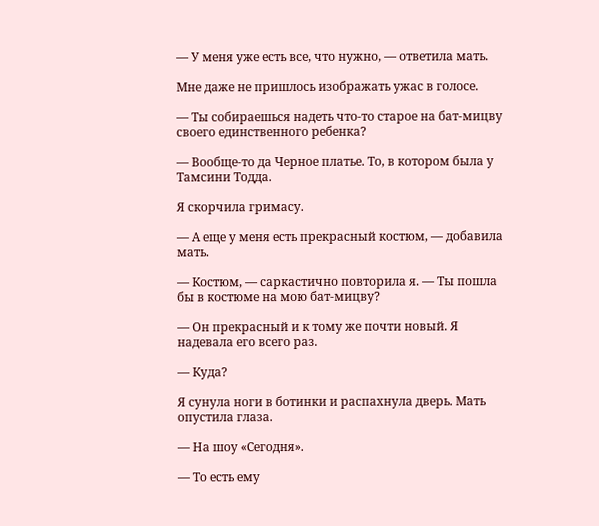— У меня уже есть все, что нужно, — ответила мать.

Мне даже не пришлось изображать ужас в голосе.

— Ты собираешься надеть что-то старое на бат-мицву своего единственного ребенка?

— Вообще-то да Черное платье. То, в котором была у Тамсини Тодда.

Я скорчила гримасу.

— А еще у меня есть прекрасный костюм, — добавила мать.

— Костюм, — саркастично повторила я. — Ты пошла бы в костюме на мою бат-мицву?

— Он прекрасный и к тому же почти новый. Я надевала его всего раз.

— Куда?

Я сунула ноги в ботинки и распахнула дверь. Мать опустила глаза.

— На шоу «Сегодня».

— То есть ему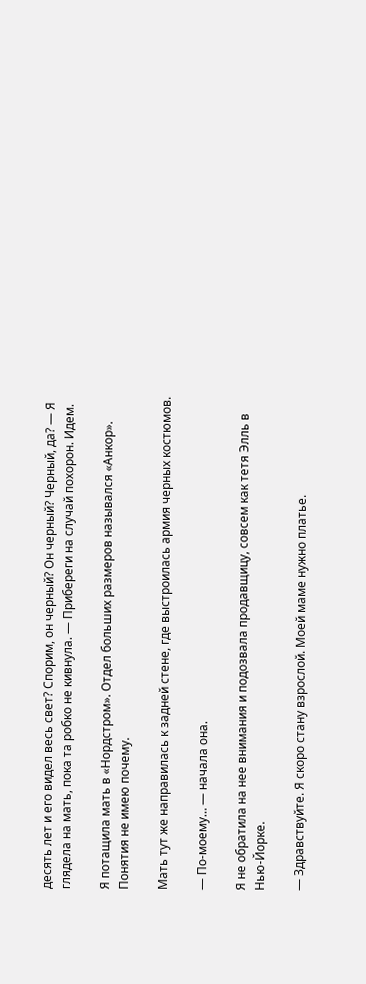десять лет и его видел весь свет? Спорим, он черный? Он черный? Черный, да? — Я глядела на мать, пока та робко не кивнула. — Прибереги на случай похорон. Идем.

Я потащила мать в «Нордстром». Отдел больших размеров назывался «Анкор». Понятия не имею почему.

Мать тут же направилась к задней стене, где выстроилась армия черных костюмов.

— По-моему… — начала она.

Я не обратила на нее внимания и подозвала продавщицу, совсем как тетя Элль в Нью-Йорке.

— Здравствуйте. Я скоро стану взрослой. Моей маме нужно платье.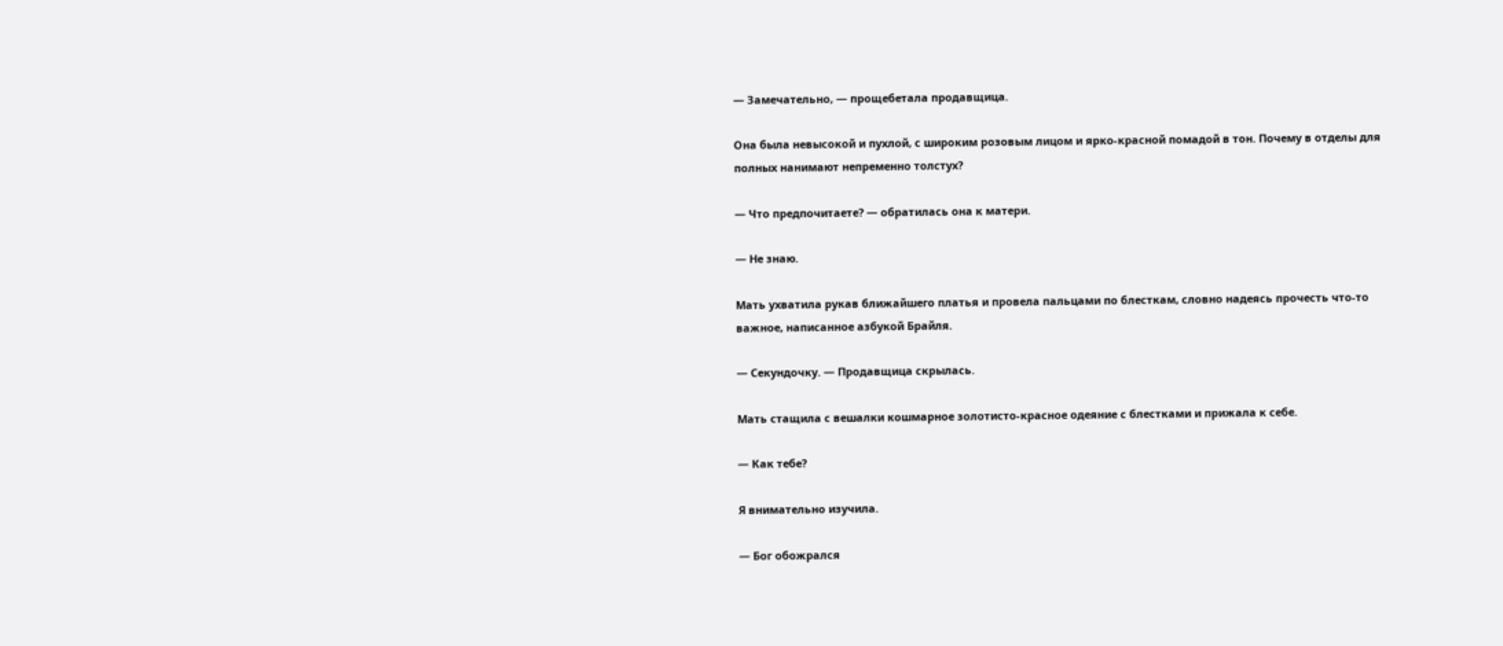— Замечательно, — прощебетала продавщица.

Она была невысокой и пухлой, с широким розовым лицом и ярко-красной помадой в тон. Почему в отделы для полных нанимают непременно толстух?

— Что предпочитаете? — обратилась она к матери.

— Не знаю.

Мать ухватила рукав ближайшего платья и провела пальцами по блесткам, словно надеясь прочесть что-то важное, написанное азбукой Брайля.

— Секундочку. — Продавщица скрылась.

Мать стащила с вешалки кошмарное золотисто-красное одеяние с блестками и прижала к себе.

— Как тебе?

Я внимательно изучила.

— Бог обожрался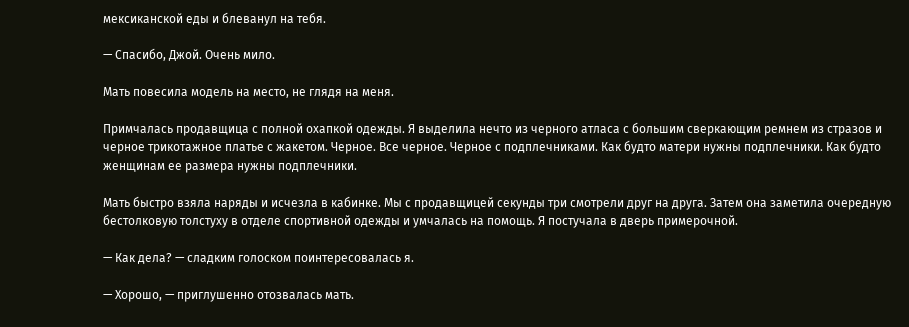мексиканской еды и блеванул на тебя.

— Спасибо, Джой. Очень мило.

Мать повесила модель на место, не глядя на меня.

Примчалась продавщица с полной охапкой одежды. Я выделила нечто из черного атласа с большим сверкающим ремнем из стразов и черное трикотажное платье с жакетом. Черное. Все черное. Черное с подплечниками. Как будто матери нужны подплечники. Как будто женщинам ее размера нужны подплечники.

Мать быстро взяла наряды и исчезла в кабинке. Мы с продавщицей секунды три смотрели друг на друга. Затем она заметила очередную бестолковую толстуху в отделе спортивной одежды и умчалась на помощь. Я постучала в дверь примерочной.

— Как дела? — сладким голоском поинтересовалась я.

— Хорошо, — приглушенно отозвалась мать.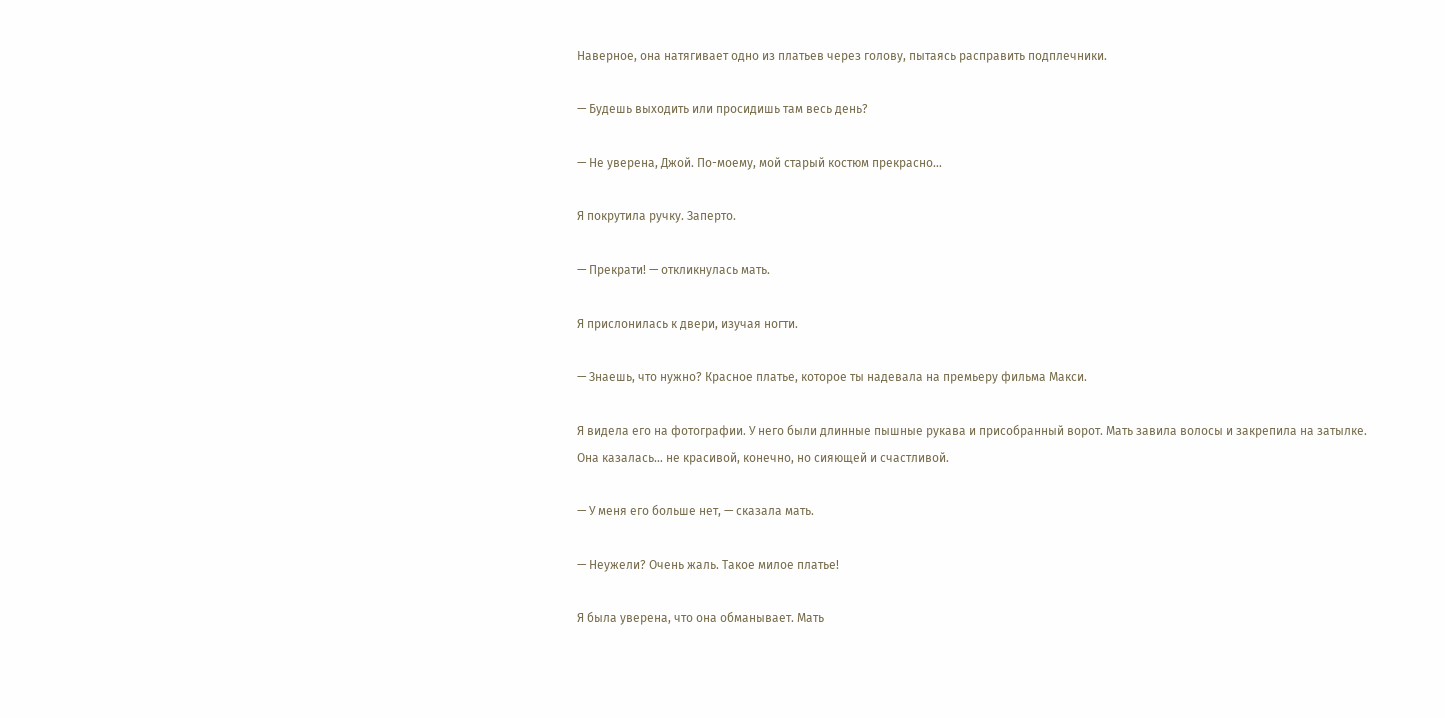Наверное, она натягивает одно из платьев через голову, пытаясь расправить подплечники.

— Будешь выходить или просидишь там весь день?

— Не уверена, Джой. По-моему, мой старый костюм прекрасно…

Я покрутила ручку. Заперто.

— Прекрати! — откликнулась мать.

Я прислонилась к двери, изучая ногти.

— Знаешь, что нужно? Красное платье, которое ты надевала на премьеру фильма Макси.

Я видела его на фотографии. У него были длинные пышные рукава и присобранный ворот. Мать завила волосы и закрепила на затылке. Она казалась… не красивой, конечно, но сияющей и счастливой.

— У меня его больше нет, — сказала мать.

— Неужели? Очень жаль. Такое милое платье!

Я была уверена, что она обманывает. Мать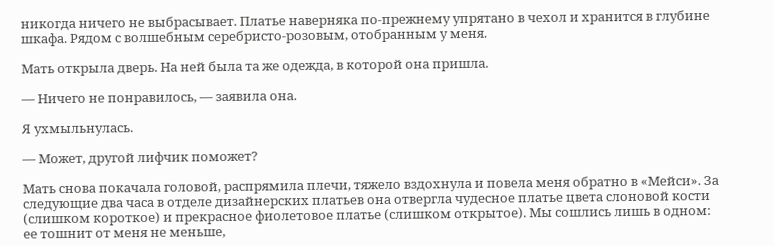никогда ничего не выбрасывает. Платье наверняка по-прежнему упрятано в чехол и хранится в глубине шкафа. Рядом с волшебным серебристо-розовым, отобранным у меня.

Мать открыла дверь. На ней была та же одежда, в которой она пришла.

— Ничего не понравилось, — заявила она.

Я ухмыльнулась.

— Может, другой лифчик поможет?

Мать снова покачала головой, распрямила плечи, тяжело вздохнула и повела меня обратно в «Мейси». За следующие два часа в отделе дизайнерских платьев она отвергла чудесное платье цвета слоновой кости (слишком короткое) и прекрасное фиолетовое платье (слишком открытое). Мы сошлись лишь в одном: ее тошнит от меня не меньше,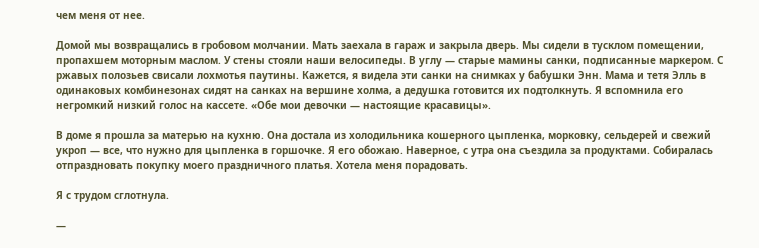чем меня от нее.

Домой мы возвращались в гробовом молчании. Мать заехала в гараж и закрыла дверь. Мы сидели в тусклом помещении, пропахшем моторным маслом. У стены стояли наши велосипеды. В углу — старые мамины санки, подписанные маркером. С ржавых полозьев свисали лохмотья паутины. Кажется, я видела эти санки на снимках у бабушки Энн. Мама и тетя Элль в одинаковых комбинезонах сидят на санках на вершине холма, а дедушка готовится их подтолкнуть. Я вспомнила его негромкий низкий голос на кассете. «Обе мои девочки — настоящие красавицы».

В доме я прошла за матерью на кухню. Она достала из холодильника кошерного цыпленка, морковку, сельдерей и свежий укроп — все, что нужно для цыпленка в горшочке. Я его обожаю. Наверное, с утра она съездила за продуктами. Собиралась отпраздновать покупку моего праздничного платья. Хотела меня порадовать.

Я с трудом сглотнула.

—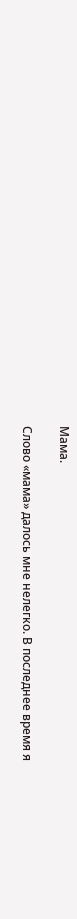Мама.

Слово «мама» далось мне нелегко. В последнее время я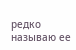редко называю ее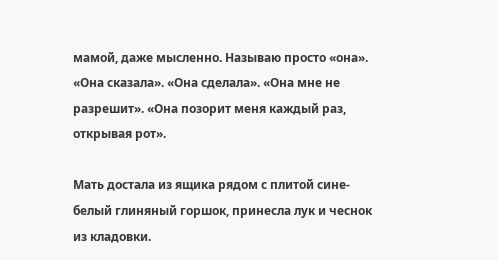мамой, даже мысленно. Называю просто «она». «Она сказала». «Она сделала». «Она мне не разрешит». «Она позорит меня каждый раз, открывая рот».

Мать достала из ящика рядом с плитой сине-белый глиняный горшок, принесла лук и чеснок из кладовки.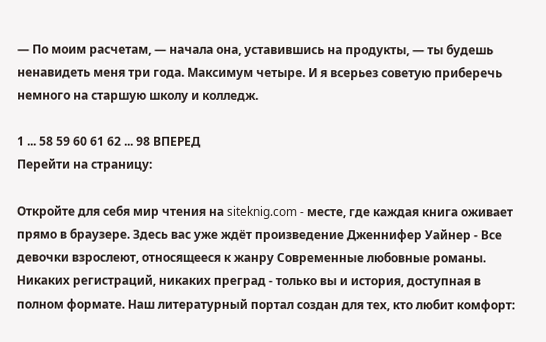— По моим расчетам, — начала она, уставившись на продукты, — ты будешь ненавидеть меня три года. Максимум четыре. И я всерьез советую приберечь немного на старшую школу и колледж.

1 ... 58 59 60 61 62 ... 98 ВПЕРЕД
Перейти на страницу:

Откройте для себя мир чтения на siteknig.com - месте, где каждая книга оживает прямо в браузере. Здесь вас уже ждёт произведение Дженнифер Уайнер - Все девочки взрослеют, относящееся к жанру Современные любовные романы. Никаких регистраций, никаких преград - только вы и история, доступная в полном формате. Наш литературный портал создан для тех, кто любит комфорт: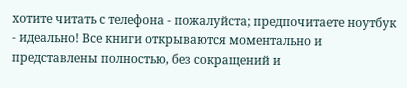хотите читать с телефона - пожалуйста; предпочитаете ноутбук - идеально! Все книги открываются моментально и представлены полностью, без сокращений и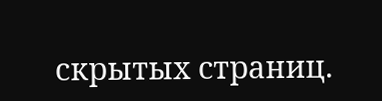скрытых страниц.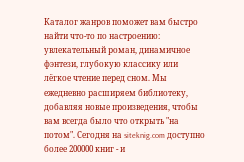Каталог жанров поможет вам быстро найти что-то по настроению: увлекательный роман, динамичное фэнтези, глубокую классику или лёгкое чтение перед сном. Мы ежедневно расширяем библиотеку, добавляя новые произведения, чтобы вам всегда было что открыть "на потом". Сегодня на siteknig.com доступно более 200000 книг - и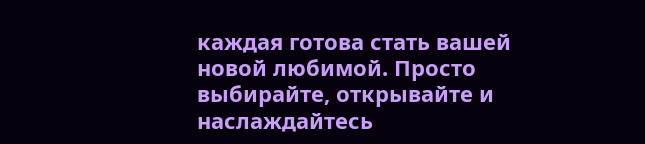каждая готова стать вашей новой любимой. Просто выбирайте, открывайте и наслаждайтесь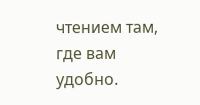чтением там, где вам удобно.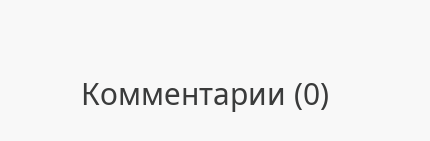Комментарии (0)